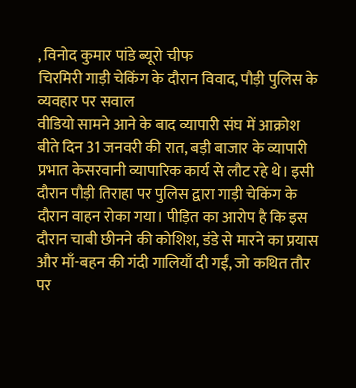, विनोद कुमार पांडे ब्यूरो चीफ
चिरमिरी गाड़ी चेकिंग के दौरान विवाद, पौड़ी पुलिस के व्यवहार पर सवाल
वीडियो सामने आने के बाद व्यापारी संघ में आक्रोश
बीते दिन 31 जनवरी की रात, बड़ी बाजार के व्यापारी प्रभात केसरवानी व्यापारिक कार्य से लौट रहे थे। इसी दौरान पौड़ी तिराहा पर पुलिस द्वारा गाड़ी चेकिंग के दौरान वाहन रोका गया। पीड़ित का आरोप है कि इस दौरान चाबी छीनने की कोशिश, डंडे से मारने का प्रयास और माँ-बहन की गंदी गालियाँ दी गईं, जो कथित तौर पर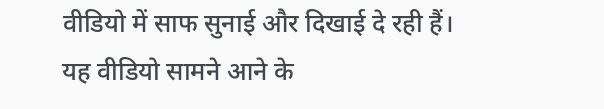वीडियो में साफ सुनाई और दिखाई दे रही हैं।
यह वीडियो सामने आने के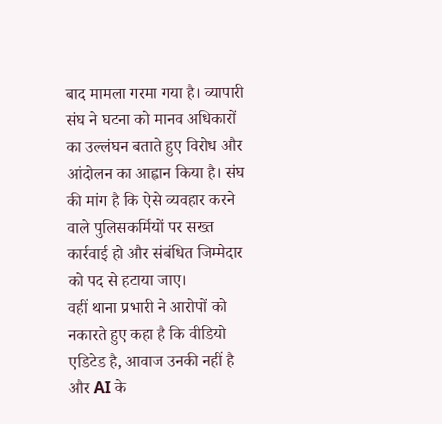बाद मामला गरमा गया है। व्यापारी संघ ने घटना को मानव अधिकारों का उल्लंघन बताते हुए विरोध और आंदोलन का आह्वान किया है। संघ की मांग है कि ऐसे व्यवहार करने वाले पुलिसकर्मियों पर सख्त कार्रवाई हो और संबंधित जिम्मेदार को पद से हटाया जाए।
वहीं थाना प्रभारी ने आरोपों को नकारते हुए कहा है कि वीडियो एडिटेड है, आवाज उनकी नहीं है और AI के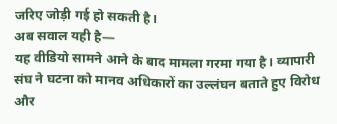जरिए जोड़ी गई हो सकती है।
अब सवाल यही है—
यह वीडियो सामने आने के बाद मामला गरमा गया है। व्यापारी संघ ने घटना को मानव अधिकारों का उल्लंघन बताते हुए विरोध और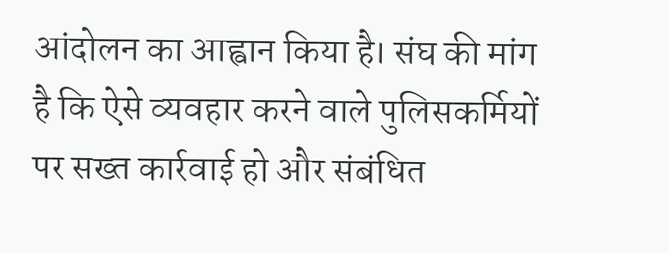आंदोलन का आह्वान किया है। संघ की मांग है कि ऐसे व्यवहार करने वाले पुलिसकर्मियों पर सख्त कार्रवाई हो और संबंधित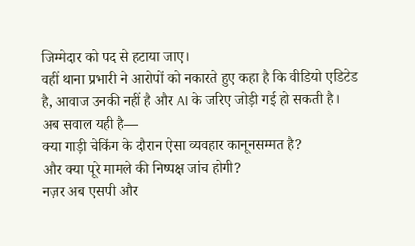जिम्मेदार को पद से हटाया जाए।
वहीं थाना प्रभारी ने आरोपों को नकारते हुए कहा है कि वीडियो एडिटेड है, आवाज उनकी नहीं है और AI के जरिए जोड़ी गई हो सकती है।
अब सवाल यही है—
क्या गाड़ी चेकिंग के दौरान ऐसा व्यवहार कानूनसम्मत है?
और क्या पूरे मामले की निष्पक्ष जांच होगी?
नज़र अब एसपी और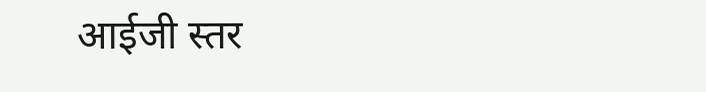आईजी स्तर